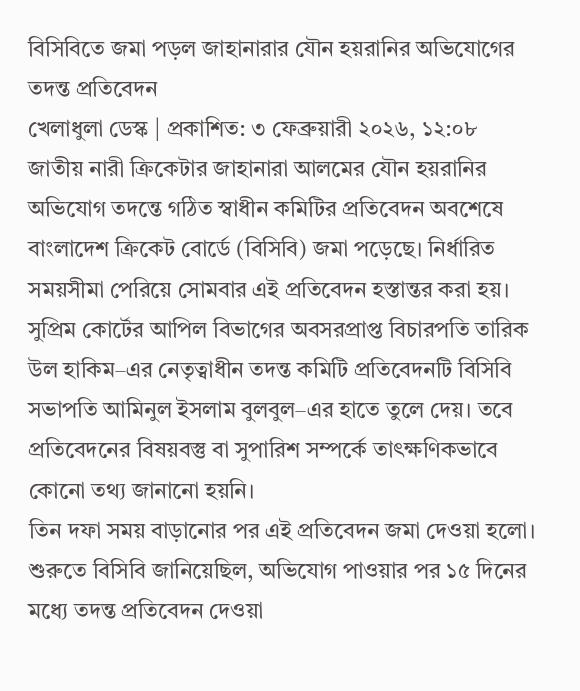বিসিবিতে জমা পড়ল জাহানারার যৌন হয়রানির অভিযোগের তদন্ত প্রতিবেদন
খেলাধুলা ডেস্ক | প্রকাশিত: ৩ ফেব্রুয়ারী ২০২৬, ১২:০৮
জাতীয় নারী ক্রিকেটার জাহানারা আলমের যৌন হয়রানির অভিযোগ তদন্তে গঠিত স্বাধীন কমিটির প্রতিবেদন অবশেষে বাংলাদেশ ক্রিকেট বোর্ডে (বিসিবি) জমা পড়েছে। নির্ধারিত সময়সীমা পেরিয়ে সোমবার এই প্রতিবেদন হস্তান্তর করা হয়।
সুপ্রিম কোর্টের আপিল বিভাগের অবসরপ্রাপ্ত বিচারপতি তারিক উল হাকিম–এর নেতৃত্বাধীন তদন্ত কমিটি প্রতিবেদনটি বিসিবি সভাপতি আমিনুল ইসলাম বুলবুল–এর হাতে তুলে দেয়। তবে প্রতিবেদনের বিষয়বস্তু বা সুপারিশ সম্পর্কে তাৎক্ষণিকভাবে কোনো তথ্য জানানো হয়নি।
তিন দফা সময় বাড়ানোর পর এই প্রতিবেদন জমা দেওয়া হলো। শুরুতে বিসিবি জানিয়েছিল, অভিযোগ পাওয়ার পর ১৫ দিনের মধ্যে তদন্ত প্রতিবেদন দেওয়া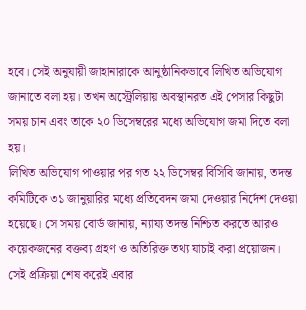হবে। সেই অনুযায়ী জাহানারাকে আনুষ্ঠানিকভাবে লিখিত অভিযোগ জানাতে বলা হয়। তখন অস্ট্রেলিয়ায় অবস্থানরত এই পেসার কিছুটা সময় চান এবং তাকে ২০ ডিসেম্বরের মধ্যে অভিযোগ জমা দিতে বলা হয়।
লিখিত অভিযোগ পাওয়ার পর গত ২২ ডিসেম্বর বিসিবি জানায়, তদন্ত কমিটিকে ৩১ জানুয়ারির মধ্যে প্রতিবেদন জমা দেওয়ার নির্দেশ দেওয়া হয়েছে। সে সময় বোর্ড জানায়, ন্যায্য তদন্ত নিশ্চিত করতে আরও কয়েকজনের বক্তব্য গ্রহণ ও অতিরিক্ত তথ্য যাচাই করা প্রয়োজন। সেই প্রক্রিয়া শেষ করেই এবার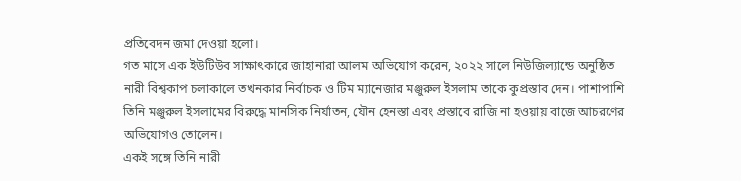প্রতিবেদন জমা দেওয়া হলো।
গত মাসে এক ইউটিউব সাক্ষাৎকারে জাহানারা আলম অভিযোগ করেন, ২০২২ সালে নিউজিল্যান্ডে অনুষ্ঠিত নারী বিশ্বকাপ চলাকালে তখনকার নির্বাচক ও টিম ম্যানেজার মঞ্জুরুল ইসলাম তাকে কুপ্রস্তাব দেন। পাশাপাশি তিনি মঞ্জুরুল ইসলামের বিরুদ্ধে মানসিক নির্যাতন, যৌন হেনস্তা এবং প্রস্তাবে রাজি না হওয়ায় বাজে আচরণের অভিযোগও তোলেন।
একই সঙ্গে তিনি নারী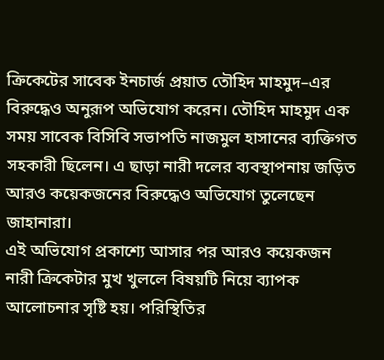ক্রিকেটের সাবেক ইনচার্জ প্রয়াত তৌহিদ মাহমুদ–এর বিরুদ্ধেও অনুরূপ অভিযোগ করেন। তৌহিদ মাহমুদ এক সময় সাবেক বিসিবি সভাপতি নাজমুল হাসানের ব্যক্তিগত সহকারী ছিলেন। এ ছাড়া নারী দলের ব্যবস্থাপনায় জড়িত আরও কয়েকজনের বিরুদ্ধেও অভিযোগ তুলেছেন জাহানারা।
এই অভিযোগ প্রকাশ্যে আসার পর আরও কয়েকজন নারী ক্রিকেটার মুখ খুললে বিষয়টি নিয়ে ব্যাপক আলোচনার সৃষ্টি হয়। পরিস্থিতির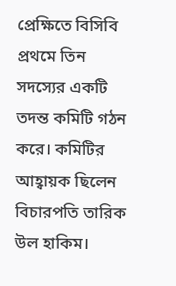প্রেক্ষিতে বিসিবি প্রথমে তিন সদস্যের একটি তদন্ত কমিটি গঠন করে। কমিটির আহ্বায়ক ছিলেন বিচারপতি তারিক উল হাকিম।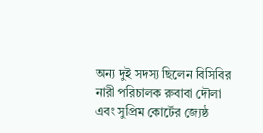অন্য দুই সদস্য ছিলেন বিসিবির নারী পরিচালক রুবাবা দৌলা এবং সুপ্রিম কোর্টের জ্যেষ্ঠ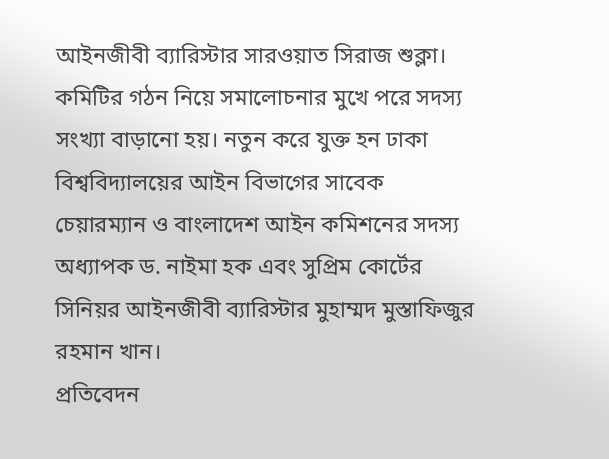আইনজীবী ব্যারিস্টার সারওয়াত সিরাজ শুক্লা।
কমিটির গঠন নিয়ে সমালোচনার মুখে পরে সদস্য সংখ্যা বাড়ানো হয়। নতুন করে যুক্ত হন ঢাকা বিশ্ববিদ্যালয়ের আইন বিভাগের সাবেক চেয়ারম্যান ও বাংলাদেশ আইন কমিশনের সদস্য অধ্যাপক ড. নাইমা হক এবং সুপ্রিম কোর্টের সিনিয়র আইনজীবী ব্যারিস্টার মুহাম্মদ মুস্তাফিজুর রহমান খান।
প্রতিবেদন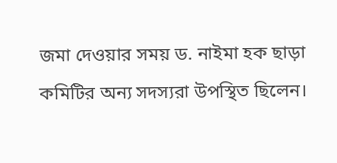জমা দেওয়ার সময় ড. নাইমা হক ছাড়া কমিটির অন্য সদস্যরা উপস্থিত ছিলেন।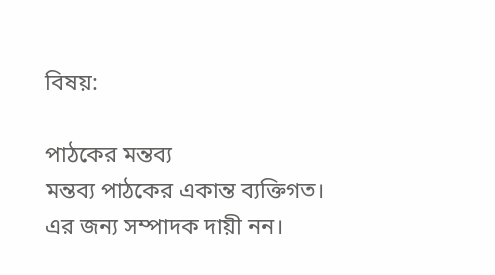বিষয়:

পাঠকের মন্তব্য
মন্তব্য পাঠকের একান্ত ব্যক্তিগত। এর জন্য সম্পাদক দায়ী নন।